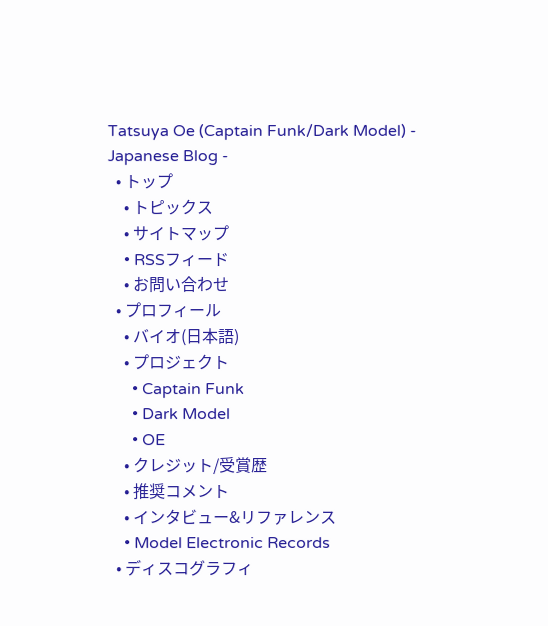Tatsuya Oe (Captain Funk/Dark Model) - Japanese Blog -
  • トップ
    • トピックス
    • サイトマップ
    • RSSフィード
    • お問い合わせ
  • プロフィール
    • バイオ(日本語)
    • プロジェクト
      • Captain Funk
      • Dark Model
      • OE
    • クレジット/受賞歴
    • 推奨コメント
    • インタビュー&リファレンス
    • Model Electronic Records
  • ディスコグラフィ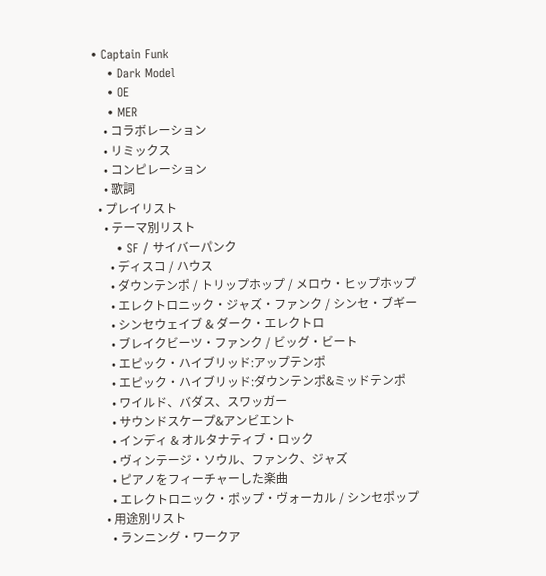• Captain Funk
    • Dark Model
    • OE
    • MER
    • コラボレーション
    • リミックス
    • コンピレーション
    • 歌詞
  • プレイリスト
    • テーマ別リスト
      • SF / サイバーパンク
      • ディスコ / ハウス
      • ダウンテンポ / トリップホップ / メロウ・ヒップホップ
      • エレクトロニック・ジャズ・ファンク / シンセ・ブギー
      • シンセウェイブ & ダーク・エレクトロ
      • ブレイクビーツ・ファンク / ビッグ・ビート
      • エピック・ハイブリッド:アップテンポ
      • エピック・ハイブリッド:ダウンテンポ&ミッドテンポ
      • ワイルド、バダス、スワッガー
      • サウンドスケープ&アンビエント
      • インディ & オルタナティブ・ロック
      • ヴィンテージ・ソウル、ファンク、ジャズ
      • ピアノをフィーチャーした楽曲
      • エレクトロニック・ポップ・ヴォーカル / シンセポップ
    • 用途別リスト
      • ランニング・ワークア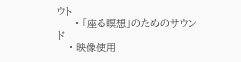ウト
      • 「座る瞑想」のためのサウンド
    • 映像使用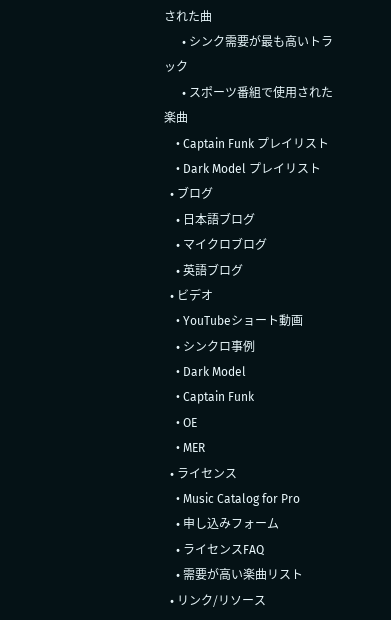された曲
      • シンク需要が最も高いトラック
      • スポーツ番組で使用された楽曲
    • Captain Funk プレイリスト
    • Dark Model プレイリスト
  • ブログ
    • 日本語ブログ
    • マイクロブログ
    • 英語ブログ
  • ビデオ
    • YouTubeショート動画
    • シンクロ事例
    • Dark Model
    • Captain Funk
    • OE
    • MER
  • ライセンス
    • Music Catalog for Pro
    • 申し込みフォーム
    • ライセンスFAQ
    • 需要が高い楽曲リスト
  • リンク/リソース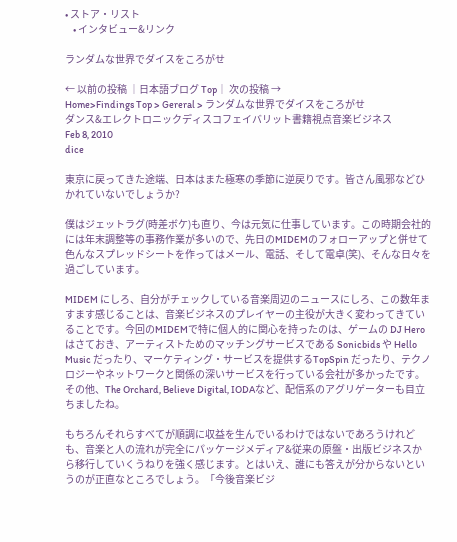• ストア・リスト
    • インタビュー&リンク

ランダムな世界でダイスをころがせ

← 以前の投稿 │日本語ブログ Top│ 次の投稿 →
Home>Findings Top > Gereral > ランダムな世界でダイスをころがせ
ダンス&エレクトロニックディスコフェイバリット書籍視点音楽ビジネス
Feb 8, 2010
dice

東京に戻ってきた途端、日本はまた極寒の季節に逆戻りです。皆さん風邪などひかれていないでしょうか?

僕はジェットラグ(時差ボケ)も直り、今は元気に仕事しています。この時期会社的には年末調整等の事務作業が多いので、先日のMIDEMのフォローアップと併せて色んなスプレッドシートを作ってはメール、電話、そして電卓(笑)、そんな日々を過ごしています。

MIDEM にしろ、自分がチェックしている音楽周辺のニュースにしろ、この数年ますます感じることは、音楽ビジネスのプレイヤーの主役が大きく変わってきていることです。今回のMIDEMで特に個人的に関心を持ったのは、ゲームの DJ Hero はさておき、アーティストためのマッチングサービスである Sonicbids や Hello Music だったり、マーケティング・サービスを提供するTopSpin だったり、テクノロジーやネットワークと関係の深いサービスを行っている会社が多かったです。その他、The Orchard, Believe Digital, IODAなど、配信系のアグリゲーターも目立ちましたね。

もちろんそれらすべてが順調に収益を生んでいるわけではないであろうけれども、音楽と人の流れが完全にパッケージメディア&従来の原盤・出版ビジネスから移行していくうねりを強く感じます。とはいえ、誰にも答えが分からないというのが正直なところでしょう。「今後音楽ビジ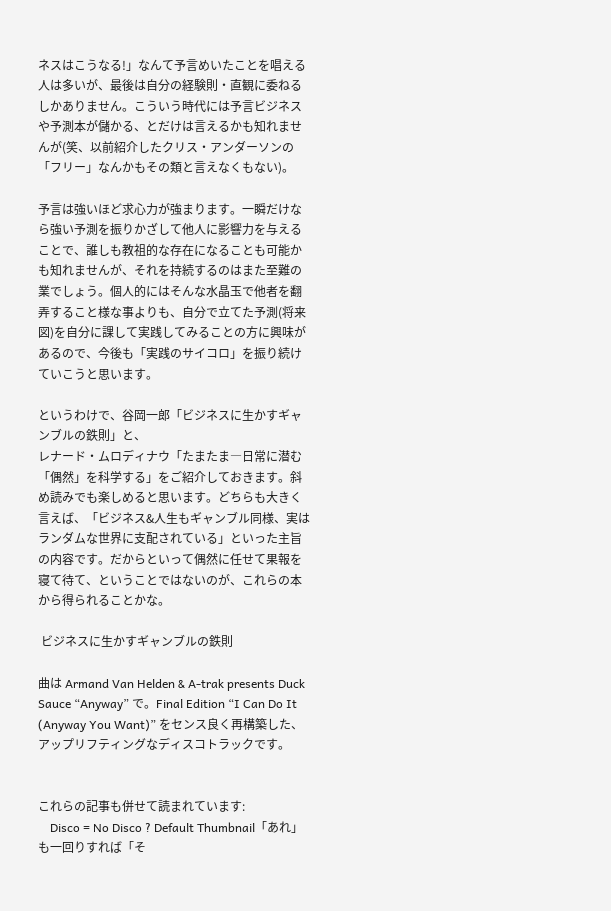ネスはこうなる!」なんて予言めいたことを唱える人は多いが、最後は自分の経験則・直観に委ねるしかありません。こういう時代には予言ビジネスや予測本が儲かる、とだけは言えるかも知れませんが(笑、以前紹介したクリス・アンダーソンの「フリー」なんかもその類と言えなくもない)。

予言は強いほど求心力が強まります。一瞬だけなら強い予測を振りかざして他人に影響力を与えることで、誰しも教祖的な存在になることも可能かも知れませんが、それを持続するのはまた至難の業でしょう。個人的にはそんな水晶玉で他者を翻弄すること様な事よりも、自分で立てた予測(将来図)を自分に課して実践してみることの方に興味があるので、今後も「実践のサイコロ」を振り続けていこうと思います。

というわけで、谷岡一郎「ビジネスに生かすギャンブルの鉄則」と、
レナード・ムロディナウ「たまたま―日常に潜む「偶然」を科学する」をご紹介しておきます。斜め読みでも楽しめると思います。どちらも大きく言えば、「ビジネス&人生もギャンブル同様、実はランダムな世界に支配されている」といった主旨の内容です。だからといって偶然に任せて果報を寝て待て、ということではないのが、これらの本から得られることかな。

 ビジネスに生かすギャンブルの鉄則

曲は Armand Van Helden & A-trak presents Duck Sauce “Anyway” で。Final Edition “I Can Do It (Anyway You Want)” をセンス良く再構築した、アップリフティングなディスコトラックです。


これらの記事も併せて読まれています:
    Disco = No Disco ? Default Thumbnail「あれ」も一回りすれば「そ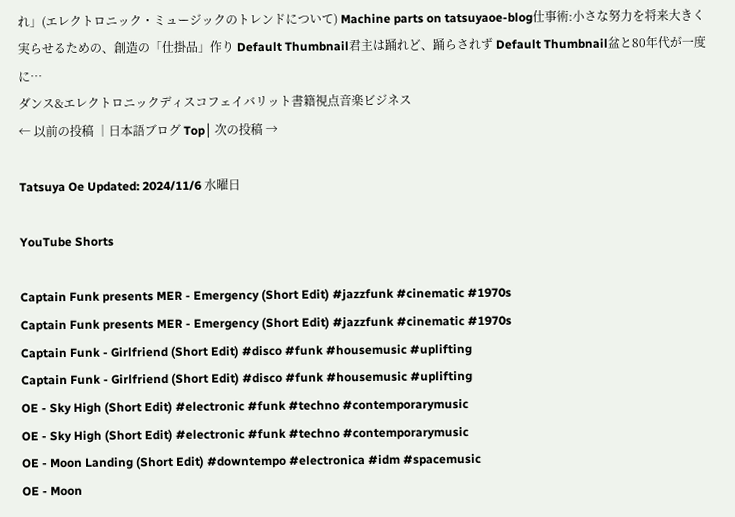れ」(エレクトロニック・ミュージックのトレンドについて) Machine parts on tatsuyaoe-blog仕事術:小さな努力を将来大きく実らせるための、創造の「仕掛品」作り Default Thumbnail君主は踊れど、踊らされず Default Thumbnail盆と80年代が一度に…
ダンス&エレクトロニックディスコフェイバリット書籍視点音楽ビジネス
← 以前の投稿 │日本語ブログ Top│ 次の投稿 →

Tatsuya Oe Updated: 2024/11/6 水曜日

YouTube Shorts

Captain Funk presents MER - Emergency (Short Edit) #jazzfunk #cinematic #1970s
Captain Funk presents MER - Emergency (Short Edit) #jazzfunk #cinematic #1970s
Captain Funk - Girlfriend (Short Edit) #disco #funk #housemusic #uplifting
Captain Funk - Girlfriend (Short Edit) #disco #funk #housemusic #uplifting
OE - Sky High (Short Edit) #electronic #funk #techno #contemporarymusic
OE - Sky High (Short Edit) #electronic #funk #techno #contemporarymusic
OE - Moon Landing (Short Edit) #downtempo #electronica #idm #spacemusic
OE - Moon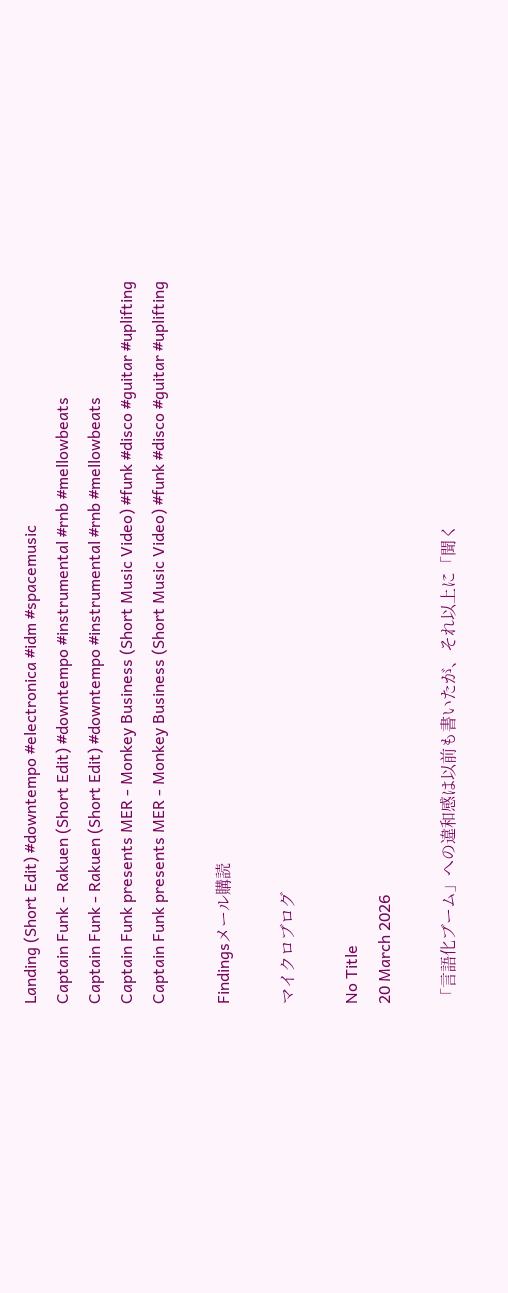Landing (Short Edit) #downtempo #electronica #idm #spacemusic
Captain Funk - Rakuen (Short Edit) #downtempo #instrumental #rnb #mellowbeats
Captain Funk - Rakuen (Short Edit) #downtempo #instrumental #rnb #mellowbeats
Captain Funk presents MER - Monkey Business (Short Music Video) #funk #disco #guitar #uplifting
Captain Funk presents MER - Monkey Business (Short Music Video) #funk #disco #guitar #uplifting

Findingsメール購読

マイクロブログ

No Title
20 March 2026

「言語化ブーム」への違和感は以前も書いたが、それ以上に「聞く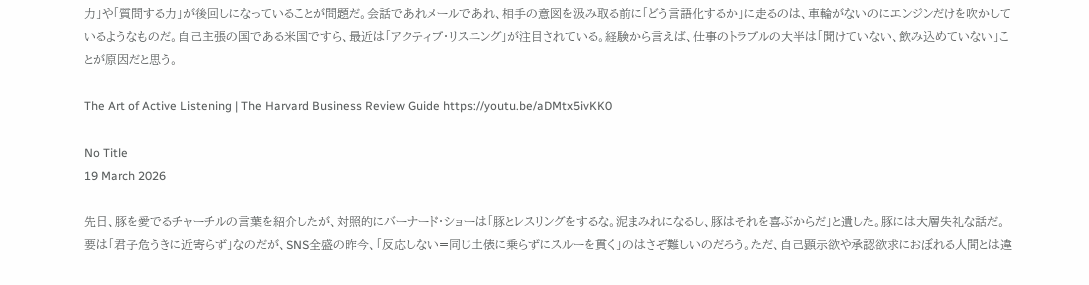力」や「質問する力」が後回しになっていることが問題だ。会話であれメールであれ、相手の意図を汲み取る前に「どう言語化するか」に走るのは、車輪がないのにエンジンだけを吹かしているようなものだ。自己主張の国である米国ですら、最近は「アクティブ・リスニング」が注目されている。経験から言えば、仕事のトラブルの大半は「聞けていない、飲み込めていない」ことが原因だと思う。

The Art of Active Listening | The Harvard Business Review Guide https://youtu.be/aDMtx5ivKK0

No Title
19 March 2026

先日、豚を愛でるチャーチルの言葉を紹介したが、対照的にバーナード・ショーは「豚とレスリングをするな。泥まみれになるし、豚はそれを喜ぶからだ」と遺した。豚には大層失礼な話だ。要は「君子危うきに近寄らず」なのだが、SNS全盛の昨今、「反応しない=同じ土俵に乗らずにスルーを貫く」のはさぞ難しいのだろう。ただ、自己顕示欲や承認欲求におぼれる人間とは違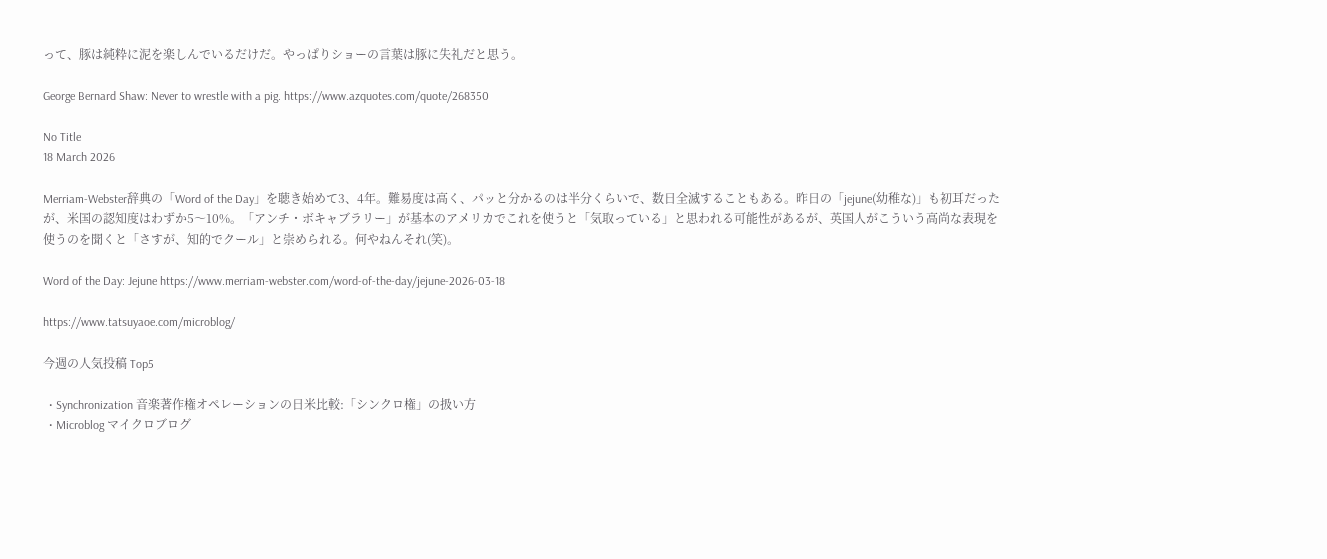って、豚は純粋に泥を楽しんでいるだけだ。やっぱりショーの言葉は豚に失礼だと思う。

George Bernard Shaw: Never to wrestle with a pig. https://www.azquotes.com/quote/268350

No Title
18 March 2026

Merriam-Webster辞典の「Word of the Day」を聴き始めて3、4年。難易度は高く、パッと分かるのは半分くらいで、数日全滅することもある。昨日の「jejune(幼稚な)」も初耳だったが、米国の認知度はわずか5〜10%。「アンチ・ボキャブラリー」が基本のアメリカでこれを使うと「気取っている」と思われる可能性があるが、英国人がこういう高尚な表現を使うのを聞くと「さすが、知的でクール」と崇められる。何やねんそれ(笑)。

Word of the Day: Jejune https://www.merriam-webster.com/word-of-the-day/jejune-2026-03-18

https://www.tatsuyaoe.com/microblog/

今週の人気投稿 Top5

  • Synchronization 音楽著作権オペレーションの日米比較:「シンクロ権」の扱い方
  • Microblog マイクロブログ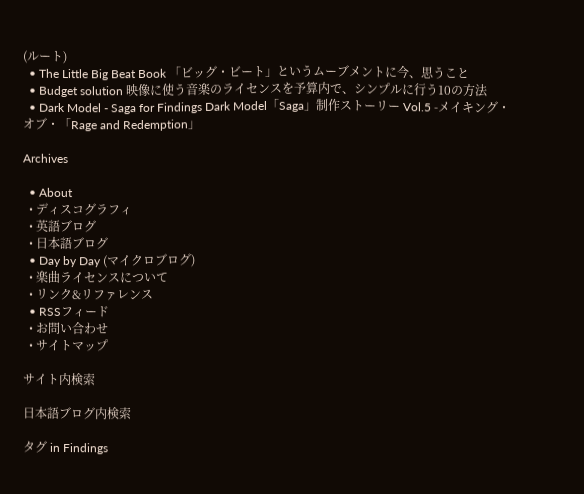(ルート)
  • The Little Big Beat Book 「ビッグ・ビート」というムーブメントに今、思うこと
  • Budget solution 映像に使う音楽のライセンスを予算内で、シンプルに行う10の方法
  • Dark Model - Saga for Findings Dark Model「Saga」制作ストーリー Vol.5 -メイキング・オブ・「Rage and Redemption」

Archives

  • About
  • ディスコグラフィ
  • 英語ブログ
  • 日本語ブログ
  • Day by Day (マイクロブログ)
  • 楽曲ライセンスについて
  • リンク&リファレンス
  • RSSフィード
  • お問い合わせ
  • サイトマップ

サイト内検索

日本語ブログ内検索

タグ in Findings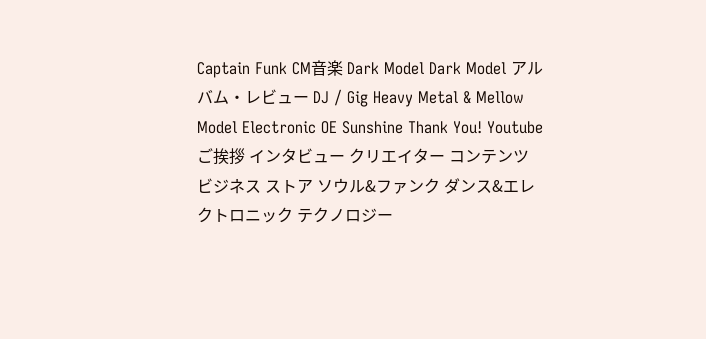Captain Funk CM音楽 Dark Model Dark Model アルバム・レビュー DJ / Gig Heavy Metal & Mellow Model Electronic OE Sunshine Thank You! Youtube ご挨拶 インタビュー クリエイター コンテンツビジネス ストア ソウル&ファンク ダンス&エレクトロニック テクノロジー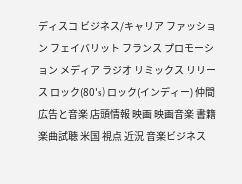ディスコ ビジネス/キャリア ファッション フェイバリット フランス プロモーション メディア ラジオ リミックス リリース ロック(80's) ロック(インディー) 仲間 広告と音楽 店頭情報 映画 映画音楽 書籍 楽曲試聴 米国 視点 近況 音楽ビジネス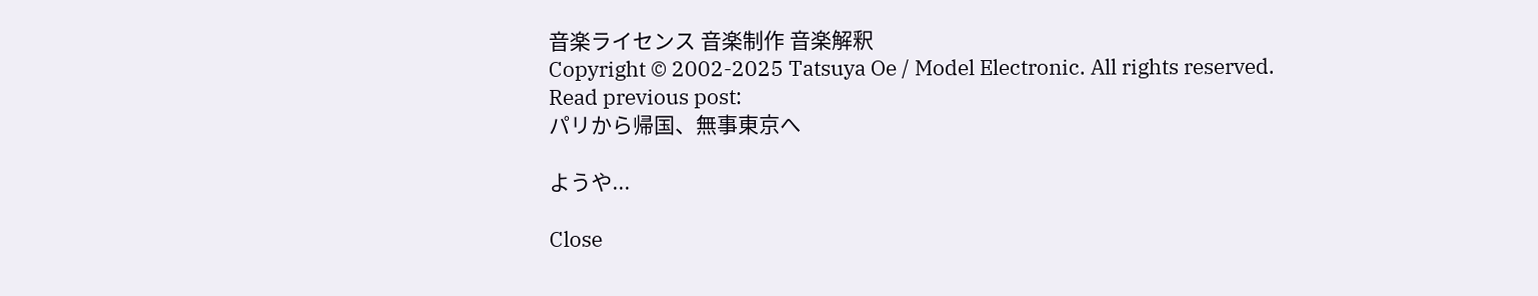音楽ライセンス 音楽制作 音楽解釈
Copyright © 2002-2025 Tatsuya Oe / Model Electronic. All rights reserved.
Read previous post:
パリから帰国、無事東京へ

ようや...

Close